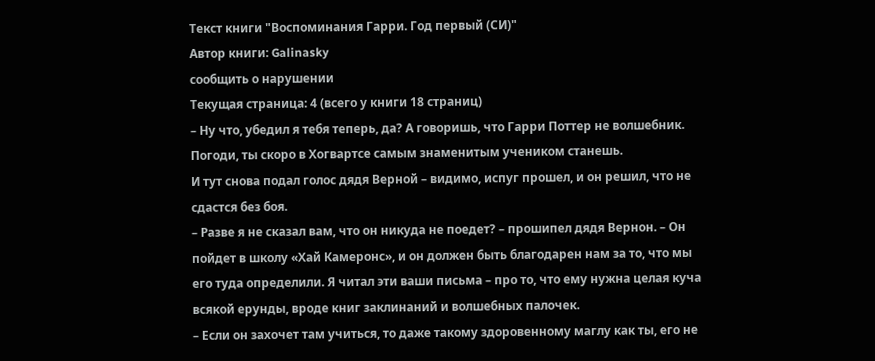Текст книги "Воспоминания Гарри. Год первый (СИ)"
Автор книги: Galinasky
сообщить о нарушении
Текущая страница: 4 (всего у книги 18 страниц)
– Ну что, убедил я тебя теперь, да? А говоришь, что Гарри Поттер не волшебник. Погоди, ты скоро в Хогвартсе самым знаменитым учеником станешь.
И тут снова подал голос дядя Верной – видимо, испуг прошел, и он решил, что не сдастся без боя.
– Разве я не сказал вам, что он никуда не поедет? – прошипел дядя Вернон. – Он пойдет в школу «Хай Камеронс», и он должен быть благодарен нам за то, что мы его туда определили. Я читал эти ваши письма – про то, что ему нужна целая куча всякой ерунды, вроде книг заклинаний и волшебных палочек.
– Если он захочет там учиться, то даже такому здоровенному маглу как ты, его не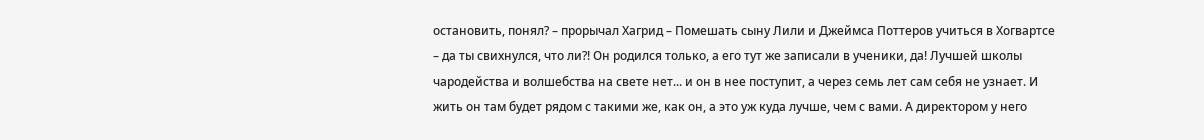остановить, понял? – прорычал Хагрид – Помешать сыну Лили и Джеймса Поттеров учиться в Хогвартсе – да ты свихнулся, что ли?! Он родился только, а его тут же записали в ученики, да! Лучшей школы чародейства и волшебства на свете нет... и он в нее поступит, а через семь лет сам себя не узнает. И жить он там будет рядом с такими же, как он, а это уж куда лучше, чем с вами. А директором у него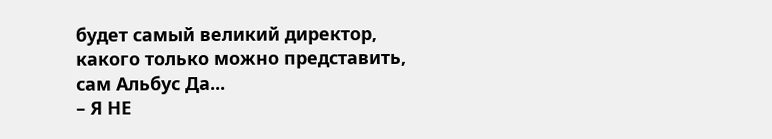будет самый великий директор, какого только можно представить, сам Альбус Да...
– Я НЕ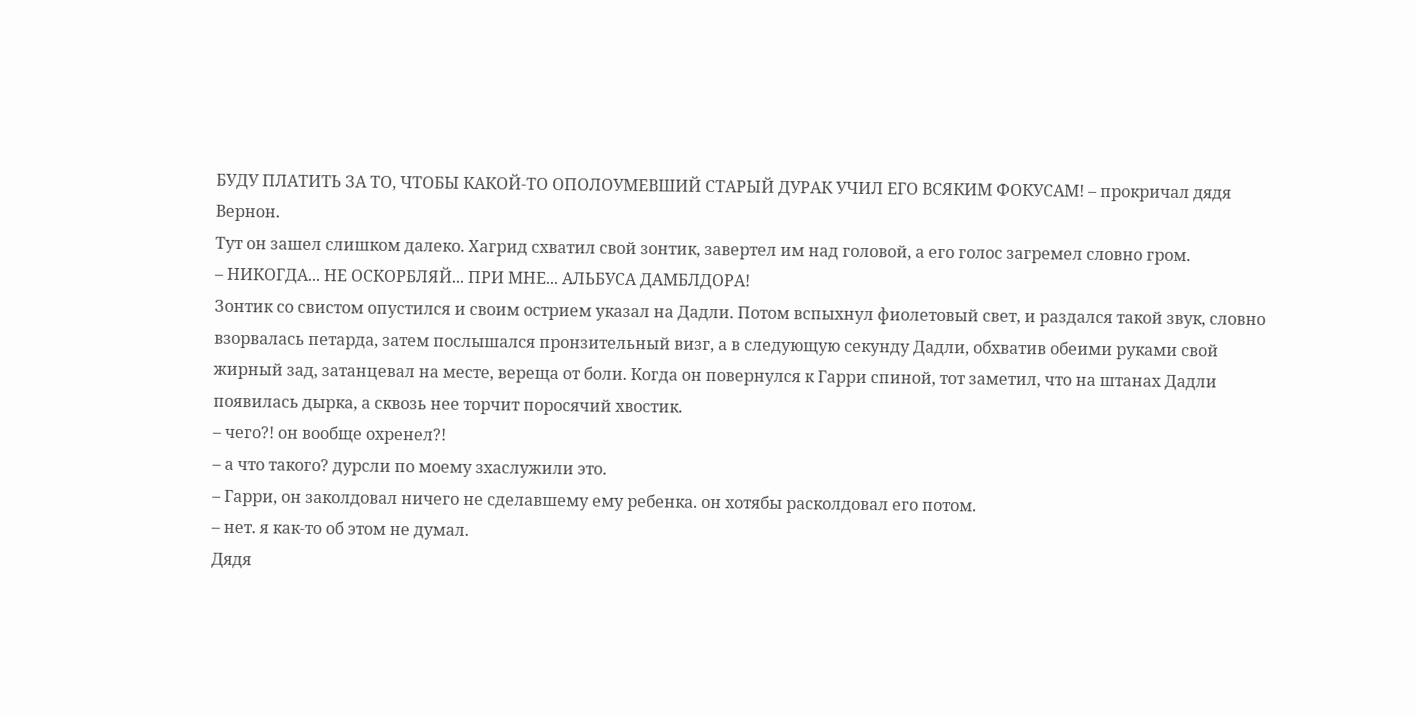БУДУ ПЛАТИТЬ ЗА ТО, ЧТОБЫ КАКОЙ-ТО ОПОЛОУМЕВШИЙ СТАРЫЙ ДУРАК УЧИЛ ЕГО ВСЯКИМ ФОКУСАМ! – прокричал дядя Вернон.
Тут он зашел слишком далеко. Хагрид схватил свой зонтик, завертел им над головой, а его голос загремел словно гром.
– НИКОГДА... НЕ ОСКОРБЛЯЙ... ПРИ МНЕ... АЛЬБУСА ДАМБЛДОРА!
Зонтик со свистом опустился и своим острием указал на Дадли. Потом вспыхнул фиолетовый свет, и раздался такой звук, словно взорвалась петарда, затем послышался пронзительный визг, а в следующую секунду Дадли, обхватив обеими руками свой жирный зад, затанцевал на месте, вереща от боли. Когда он повернулся к Гарри спиной, тот заметил, что на штанах Дадли появилась дырка, а сквозь нее торчит поросячий хвостик.
– чего?! он вообще охренел?!
– а что такого? дурсли по моему зхаслужили это.
– Гарри, он заколдовал ничего не сделавшему ему ребенка. он хотябы расколдовал его потом.
– нет. я как-то об этом не думал.
Дядя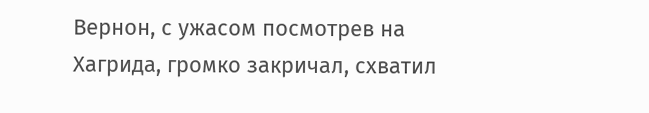Вернон, с ужасом посмотрев на Хагрида, громко закричал, схватил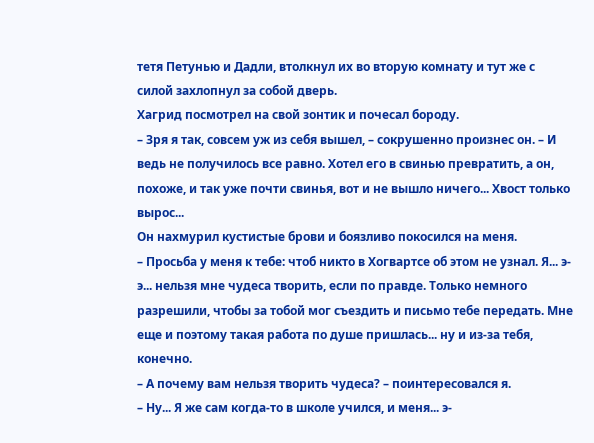тетя Петунью и Дадли, втолкнул их во вторую комнату и тут же с силой захлопнул за собой дверь.
Хагрид посмотрел на свой зонтик и почесал бороду.
– Зря я так, совсем уж из себя вышел, – сокрушенно произнес он. – И ведь не получилось все равно. Хотел его в свинью превратить, а он, похоже, и так уже почти свинья, вот и не вышло ничего... Хвост только вырос...
Он нахмурил кустистые брови и боязливо покосился на меня.
– Просьба у меня к тебе: чтоб никто в Хогвартсе об этом не узнал. Я... э-э... нельзя мне чудеса творить, если по правде. Только немного разрешили, чтобы за тобой мог съездить и письмо тебе передать. Мне еще и поэтому такая работа по душе пришлась... ну и из-за тебя, конечно.
– А почему вам нельзя творить чудеса? – поинтересовался я.
– Ну... Я же сам когда-то в школе учился, и меня... э-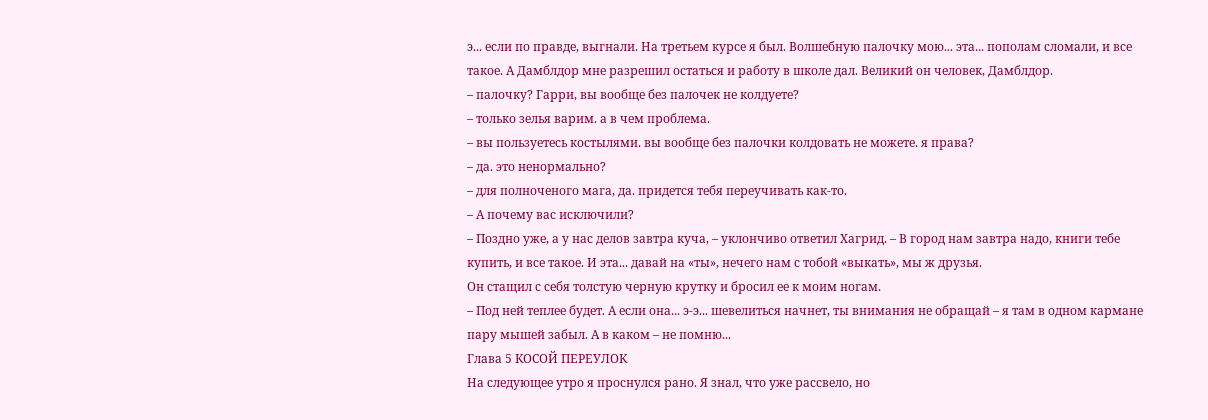э... если по правде, выгнали. На третьем курсе я был. Волшебную палочку мою... эта... пополам сломали, и все такое. А Дамблдор мне разрешил остаться и работу в школе дал. Великий он человек, Дамблдор.
– палочку? Гарри, вы вообще без палочек не колдуете?
– только зелья варим. а в чем проблема.
– вы пользуетесь костылями. вы вообще без палочки колдовать не можете. я права?
– да. это ненормально?
– для полноченого мага, да. придется тебя переучивать как-то.
– А почему вас исключили?
– Поздно уже, а у нас делов завтра куча, – уклончиво ответил Хагрид. – В город нам завтра надо, книги тебе купить, и все такое. И эта... давай на «ты», нечего нам с тобой «выкать», мы ж друзья.
Он стащил с себя толстую черную крутку и бросил ее к моим ногам.
– Под ней теплее будет. А если она... э-э... шевелиться начнет, ты внимания не обращай – я там в одном кармане пару мышей забыл. А в каком – не помню...
Глава 5 КОСОЙ ПЕРЕУЛОК
На следующее утро я проснулся рано. Я знал, что уже рассвело, но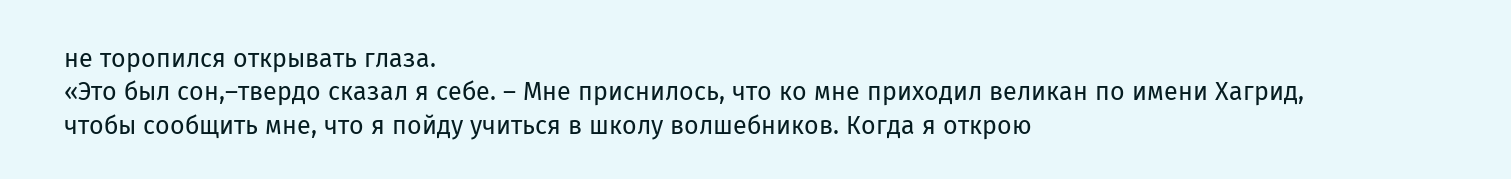не торопился открывать глаза.
«Это был сон,–твердо сказал я себе. – Мне приснилось, что ко мне приходил великан по имени Хагрид, чтобы сообщить мне, что я пойду учиться в школу волшебников. Когда я открою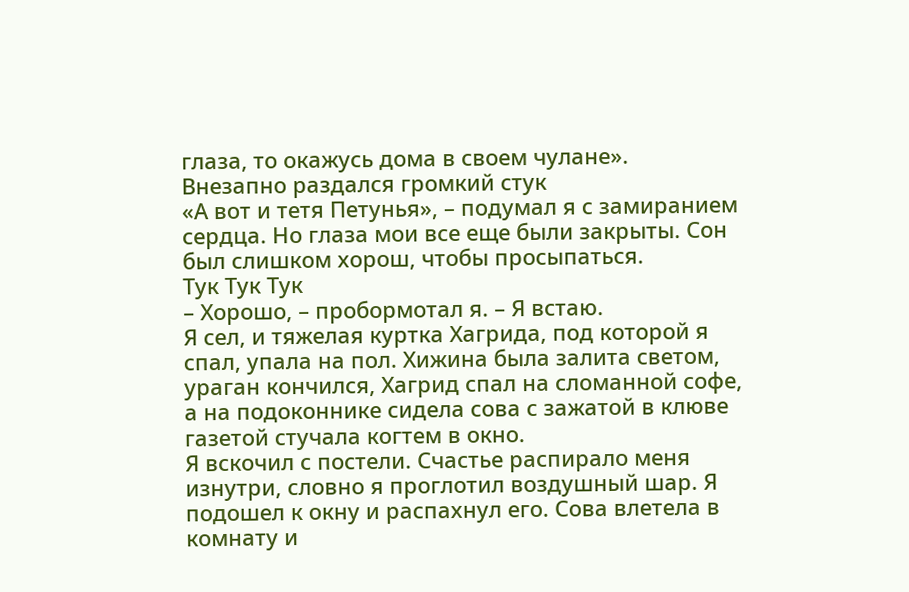глаза, то окажусь дома в своем чулане».
Внезапно раздался громкий стук
«А вот и тетя Петунья», – подумал я с замиранием сердца. Но глаза мои все еще были закрыты. Сон был слишком хорош, чтобы просыпаться.
Тук Тук Тук
– Хорошо, – пробормотал я. – Я встаю.
Я сел, и тяжелая куртка Хагрида, под которой я спал, упала на пол. Хижина была залита светом, ураган кончился, Хагрид спал на сломанной софе, а на подоконнике сидела сова с зажатой в клюве газетой стучала когтем в окно.
Я вскочил с постели. Счастье распирало меня изнутри, словно я проглотил воздушный шар. Я подошел к окну и распахнул его. Сова влетела в комнату и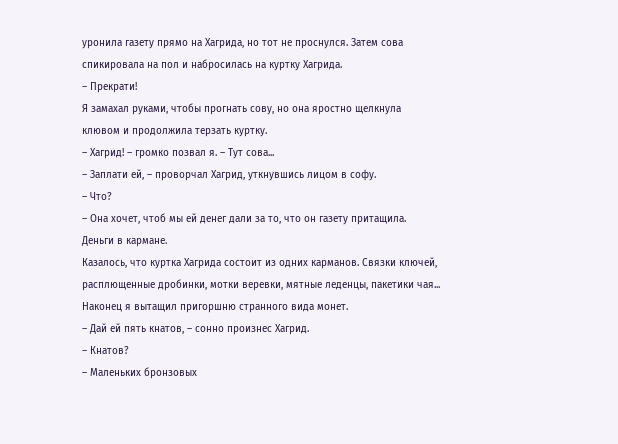уронила газету прямо на Хагрида, но тот не проснулся. Затем сова спикировала на пол и набросилась на куртку Хагрида.
– Прекрати!
Я замахал руками, чтобы прогнать сову, но она яростно щелкнула клювом и продолжила терзать куртку.
– Хагрид! – громко позвал я. – Тут сова...
– Заплати ей, – проворчал Хагрид, уткнувшись лицом в софу.
– Что?
– Она хочет, чтоб мы ей денег дали за то, что он газету притащила. Деньги в кармане.
Казалось, что куртка Хагрида состоит из одних карманов. Связки ключей, расплющенные дробинки, мотки веревки, мятные леденцы, пакетики чая... Наконец я вытащил пригоршню странного вида монет.
– Дай ей пять кнатов, – сонно произнес Хагрид.
– Кнатов?
– Маленьких бронзовых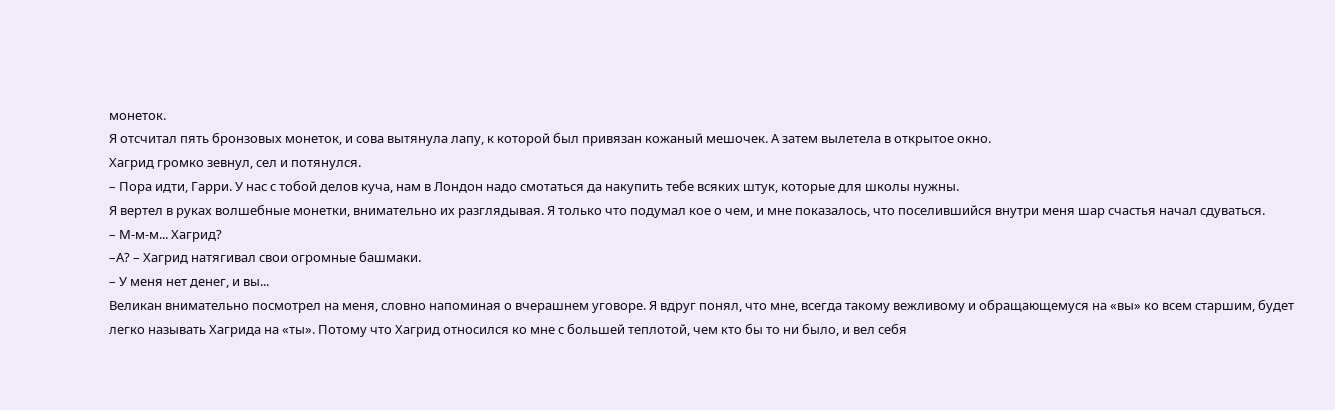монеток.
Я отсчитал пять бронзовых монеток, и сова вытянула лапу, к которой был привязан кожаный мешочек. А затем вылетела в открытое окно.
Хагрид громко зевнул, сел и потянулся.
– Пора идти, Гарри. У нас с тобой делов куча, нам в Лондон надо смотаться да накупить тебе всяких штук, которые для школы нужны.
Я вертел в руках волшебные монетки, внимательно их разглядывая. Я только что подумал кое о чем, и мне показалось, что поселившийся внутри меня шар счастья начал сдуваться.
– М-м-м... Хагрид?
–А? – Хагрид натягивал свои огромные башмаки.
– У меня нет денег, и вы...
Великан внимательно посмотрел на меня, словно напоминая о вчерашнем уговоре. Я вдруг понял, что мне, всегда такому вежливому и обращающемуся на «вы» ко всем старшим, будет легко называть Хагрида на «ты». Потому что Хагрид относился ко мне с большей теплотой, чем кто бы то ни было, и вел себя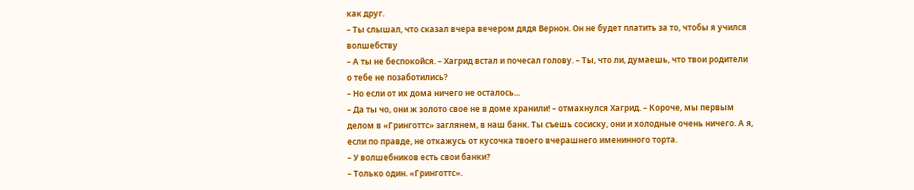как друг.
– Ты слышал, что сказал вчера вечером дядя Вернон. Он не будет платить за то, чтобы я учился волшебству
– А ты не беспокойся. – Хагрид встал и почесал голову. – Ты, что ли, думаешь, что твои родители о тебе не позаботились?
– Но если от их дома ничего не осталось...
– Да ты чо, они ж золото свое не в доме хранили! – отмахнулся Хагрид. – Короче, мы первым делом в «Гринготтс» заглянем, в наш банк. Ты съешь сосиску, они и холодные очень ничего. А я, если по правде, не откажусь от кусочка твоего вчерашнего именинного торта.
– У волшебников есть свои банки?
– Только один. «Гринготтс».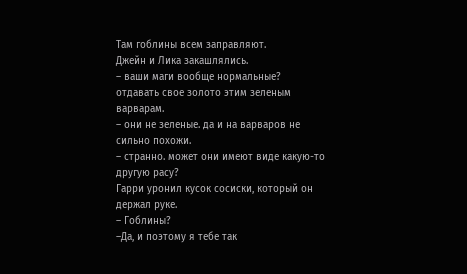Там гоблины всем заправляют.
Джейн и Лика закашлялись.
– ваши маги вообще нормальные? отдавать свое золото этим зеленым варварам.
– они не зеленые. да и на варваров не сильно похожи.
– странно. может они имеют виде какую-то другую расу?
Гарри уронил кусок сосиски, который он держал руке.
– Гоблины?
–Да, и поэтому я тебе так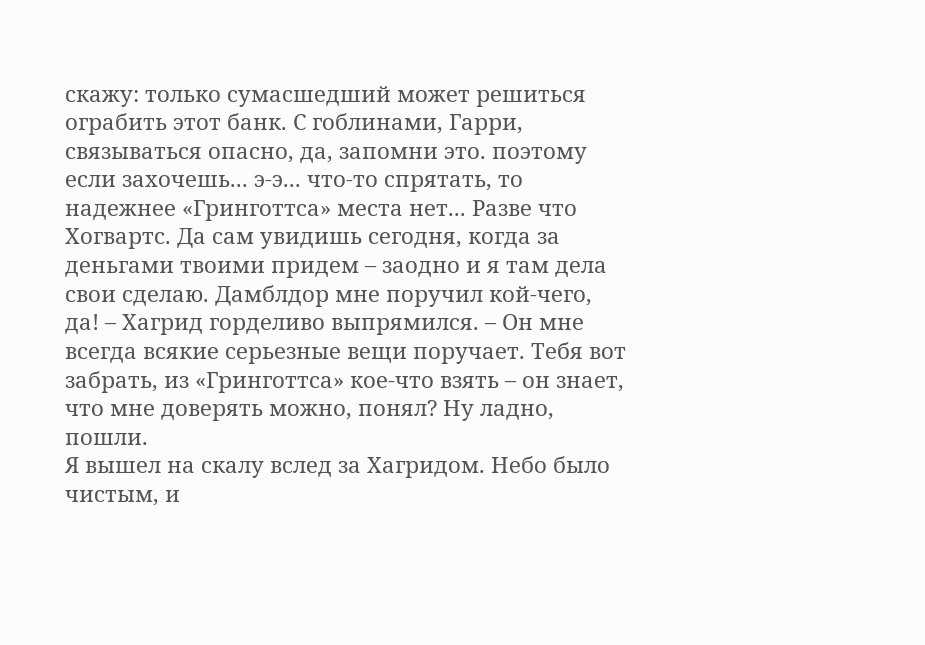скажу: только сумасшедший может решиться ограбить этот банк. С гоблинами, Гарри, связываться опасно, да, запомни это. поэтому если захочешь... э-э... что-то спрятать, то надежнее «Гринготтса» места нет... Разве что Хогвартс. Да сам увидишь сегодня, когда за деньгами твоими придем – заодно и я там дела свои сделаю. Дамблдор мне поручил кой-чего, да! – Хагрид горделиво выпрямился. – Он мне всегда всякие серьезные вещи поручает. Тебя вот забрать, из «Гринготтса» кое-что взять – он знает, что мне доверять можно, понял? Ну ладно, пошли.
Я вышел на скалу вслед за Хагридом. Небо было чистым, и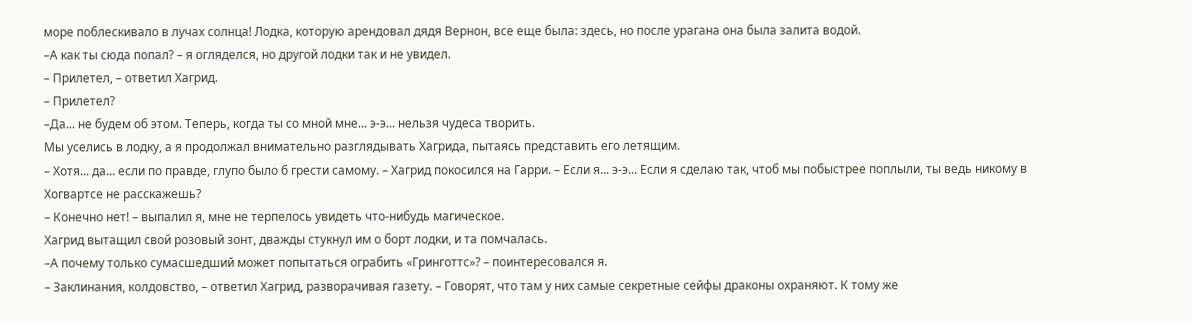море поблескивало в лучах солнца! Лодка, которую арендовал дядя Вернон, все еще была: здесь, но после урагана она была залита водой.
–А как ты сюда попал? – я огляделся, но другой лодки так и не увидел.
– Прилетел, – ответил Хагрид.
– Прилетел?
–Да... не будем об этом. Теперь, когда ты со мной мне... э-э... нельзя чудеса творить.
Мы уселись в лодку, а я продолжал внимательно разглядывать Хагрида, пытаясь представить его летящим.
– Хотя... да... если по правде, глупо было б грести самому. – Хагрид покосился на Гарри. – Если я... э-э... Если я сделаю так, чтоб мы побыстрее поплыли, ты ведь никому в Хогвартсе не расскажешь?
– Конечно нет! – выпалил я, мне не терпелось увидеть что-нибудь магическое.
Хагрид вытащил свой розовый зонт, дважды стукнул им о борт лодки, и та помчалась.
–А почему только сумасшедший может попытаться ограбить «Гринготтс»? – поинтересовался я.
– Заклинания, колдовство, – ответил Хагрид, разворачивая газету. – Говорят, что там у них самые секретные сейфы драконы охраняют. К тому же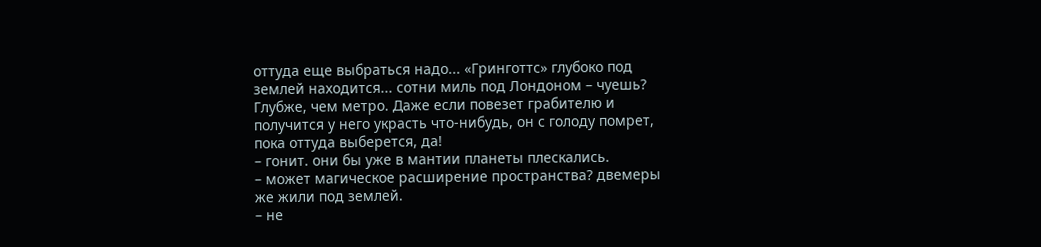оттуда еще выбраться надо... «Гринготтс» глубоко под землей находится... сотни миль под Лондоном – чуешь? Глубже, чем метро. Даже если повезет грабителю и получится у него украсть что-нибудь, он с голоду помрет, пока оттуда выберется, да!
– гонит. они бы уже в мантии планеты плескались.
– может магическое расширение пространства? двемеры же жили под землей.
– не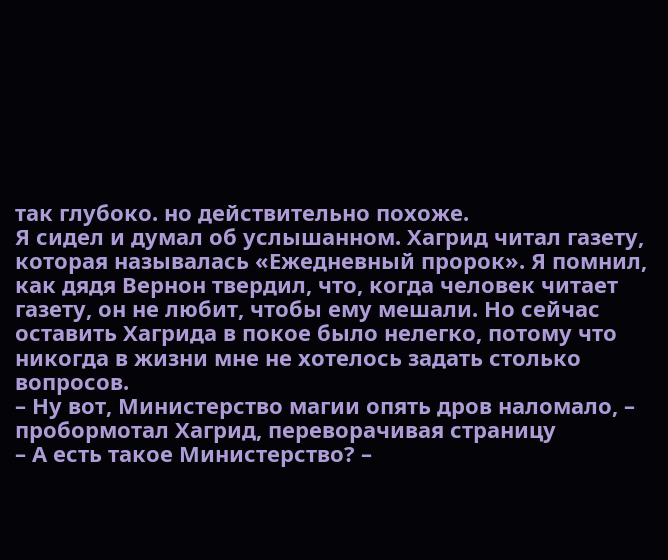так глубоко. но действительно похоже.
Я сидел и думал об услышанном. Хагрид читал газету, которая называлась «Ежедневный пророк». Я помнил, как дядя Вернон твердил, что, когда человек читает газету, он не любит, чтобы ему мешали. Но сейчас оставить Хагрида в покое было нелегко, потому что никогда в жизни мне не хотелось задать столько вопросов.
– Ну вот, Министерство магии опять дров наломало, – пробормотал Хагрид, переворачивая страницу
– А есть такое Министерство? –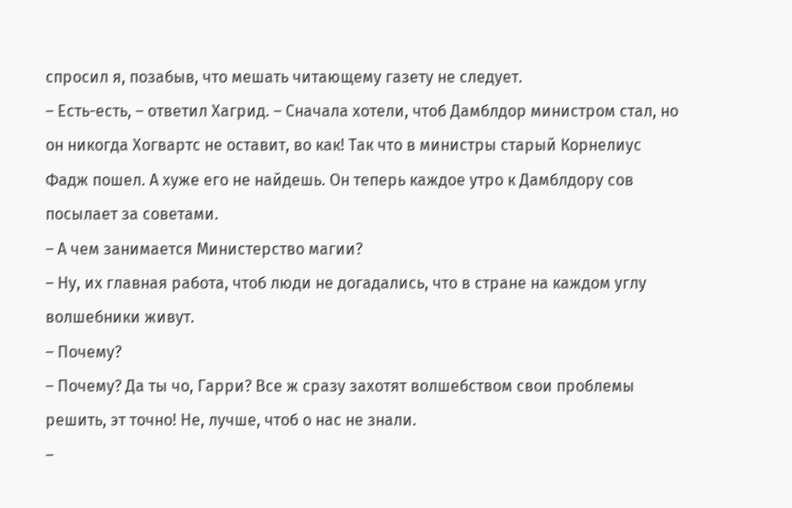спросил я, позабыв, что мешать читающему газету не следует.
– Есть-есть, – ответил Хагрид. – Сначала хотели, чтоб Дамблдор министром стал, но он никогда Хогвартс не оставит, во как! Так что в министры старый Корнелиус Фадж пошел. А хуже его не найдешь. Он теперь каждое утро к Дамблдору сов посылает за советами.
– А чем занимается Министерство магии?
– Ну, их главная работа, чтоб люди не догадались, что в стране на каждом углу волшебники живут.
– Почему?
– Почему? Да ты чо, Гарри? Все ж сразу захотят волшебством свои проблемы решить, эт точно! Не, лучше, чтоб о нас не знали.
–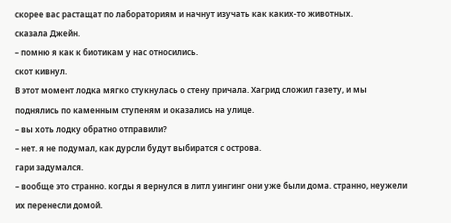скорее вас растащат по лабораториям и начнут изучать как каких-то животных.
сказала Джейн.
– помню я как к биотикам у нас относились.
скот кивнул.
В этот момент лодка мягко стукнулась о стену причала. Хагрид сложил газету, и мы поднялись по каменным ступеням и оказались на улице.
– вы хоть лодку обратно отправили?
– нет. я не подумал, как дурсли будут выбиратся с острова.
гари задумался.
– вообще это странно. когды я вернулся в литл уингинг они уже были дома. странно, неужели их перенесли домой.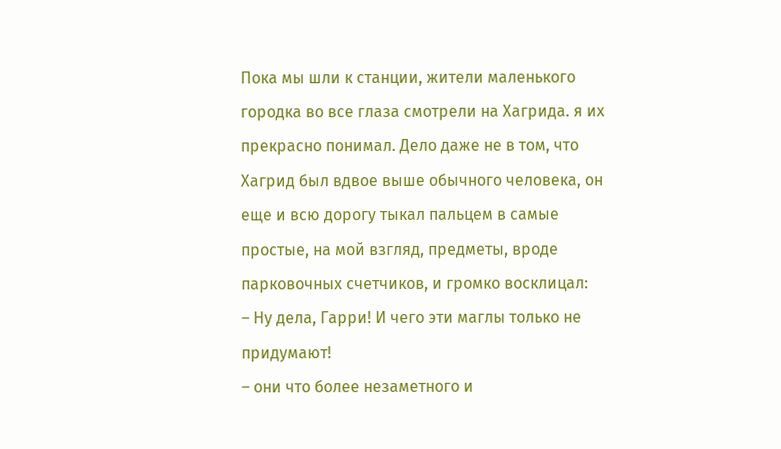Пока мы шли к станции, жители маленького городка во все глаза смотрели на Хагрида. я их прекрасно понимал. Дело даже не в том, что Хагрид был вдвое выше обычного человека, он еще и всю дорогу тыкал пальцем в самые простые, на мой взгляд, предметы, вроде парковочных счетчиков, и громко восклицал:
– Ну дела, Гарри! И чего эти маглы только не придумают!
– они что более незаметного и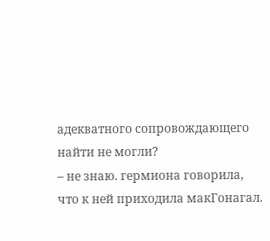адекватного сопровождающего найти не могли?
– не знаю. гермиона говорила, что к ней приходила макГонагал.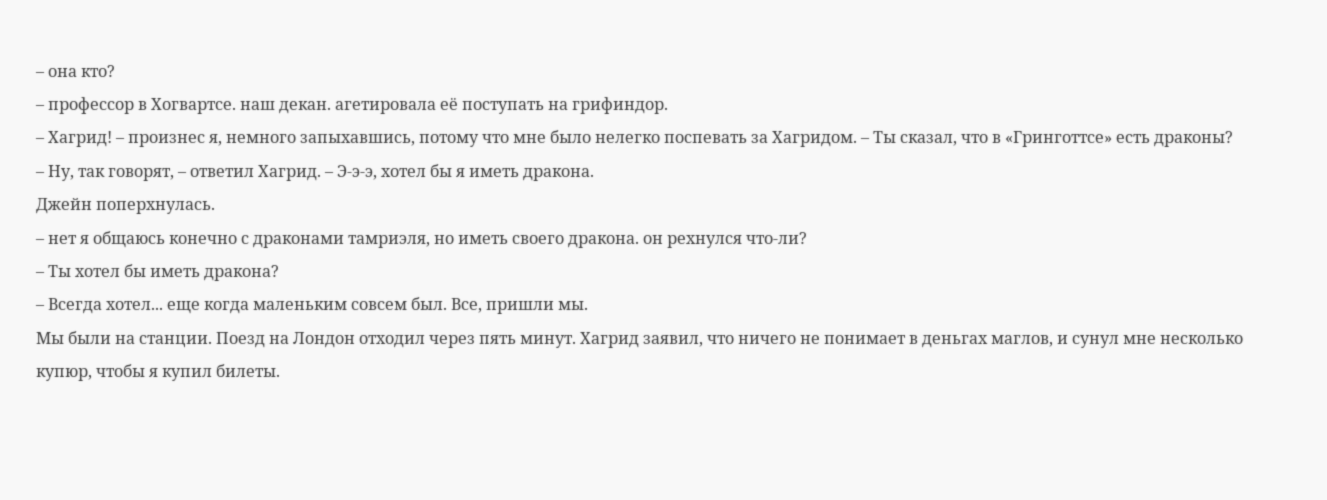– она кто?
– профессор в Хогвартсе. наш декан. агетировала её поступать на грифиндор.
– Хагрид! – произнес я, немного запыхавшись, потому что мне было нелегко поспевать за Хагридом. – Ты сказал, что в «Гринготтсе» есть драконы?
– Ну, так говорят, – ответил Хагрид. – Э-э-э, хотел бы я иметь дракона.
Джейн поперхнулась.
– нет я общаюсь конечно с драконами тамриэля, но иметь своего дракона. он рехнулся что-ли?
– Ты хотел бы иметь дракона?
– Всегда хотел... еще когда маленьким совсем был. Все, пришли мы.
Мы были на станции. Поезд на Лондон отходил через пять минут. Хагрид заявил, что ничего не понимает в деньгах маглов, и сунул мне несколько купюр, чтобы я купил билеты.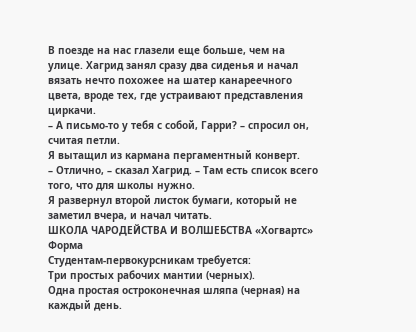В поезде на нас глазели еще больше, чем на улице. Хагрид занял сразу два сиденья и начал вязать нечто похожее на шатер канареечного цвета, вроде тех, где устраивают представления циркачи.
– А письмо-то у тебя с собой, Гарри? – спросил он, считая петли.
Я вытащил из кармана пергаментный конверт.
– Отлично, – сказал Хагрид. – Там есть список всего того, что для школы нужно.
Я развернул второй листок бумаги, который не заметил вчера, и начал читать.
ШКОЛА ЧАРОДЕЙСТВА И ВОЛШЕБСТВА «Хогвартс» Форма
Студентам-первокурсникам требуется:
Три простых рабочих мантии (черных).
Одна простая остроконечная шляпа (черная) на каждый день.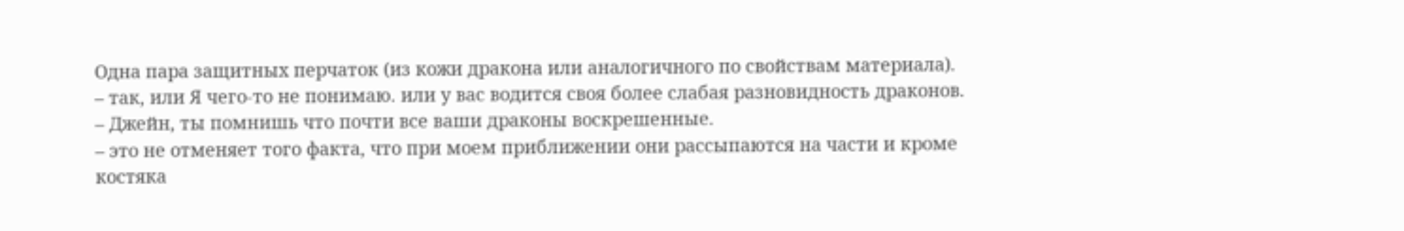Одна пара защитных перчаток (из кожи дракона или аналогичного по свойствам материала).
– так, или Я чего-то не понимаю. или у вас водится своя более слабая разновидность драконов.
– Джейн, ты помнишь что почти все ваши драконы воскрешенные.
– это не отменяет того факта, что при моем приближении они рассыпаются на части и кроме костяка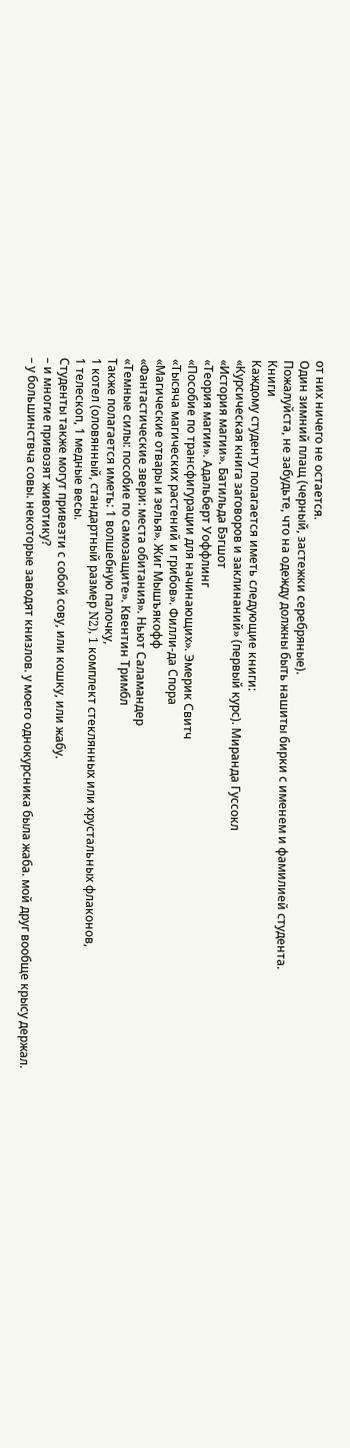от них ничего не остается.
Один зимний плащ (черный, застежки серебряные).
Пожалуйста, не забудьте, что на одежду должны быть нашиты бирки с именем и фамилией студента.
Книги
Каждому студенту полагается иметь следующие книги:
«Курсическая книга заговоров и заклинаний» (первый курс). Миранда Гуссокл
«История магии». Батильда Бэгшот
«Теория магии». Адальберт Уоффлинг
«Пособие по трансфигурации для начинающих». Эмерик Свитч
«Тысяча магических растений и грибов». Филли-да Спора
«Магические отвары и зелья». Жиг Мышъякофф
«Фантастические звери: места обитания». Ньют Саламандер
«Темные силы: пособие по самозащите». Квентин Тримбл
Также полагается иметь: 1 волшебную палочку,
1 котел (оловянный, стандартный размер N2), 1 комплект стеклянных или хрустальных флаконов,
1 телескоп, 1 медные весы.
Студенты также могут привезти с собой сову, или кошку, или жабу.
– и многие привозят животику?
– у большинствча совы. некоторые заводят книзлов. у моего однокурсника была жаба. мой друг вообще крысу держал.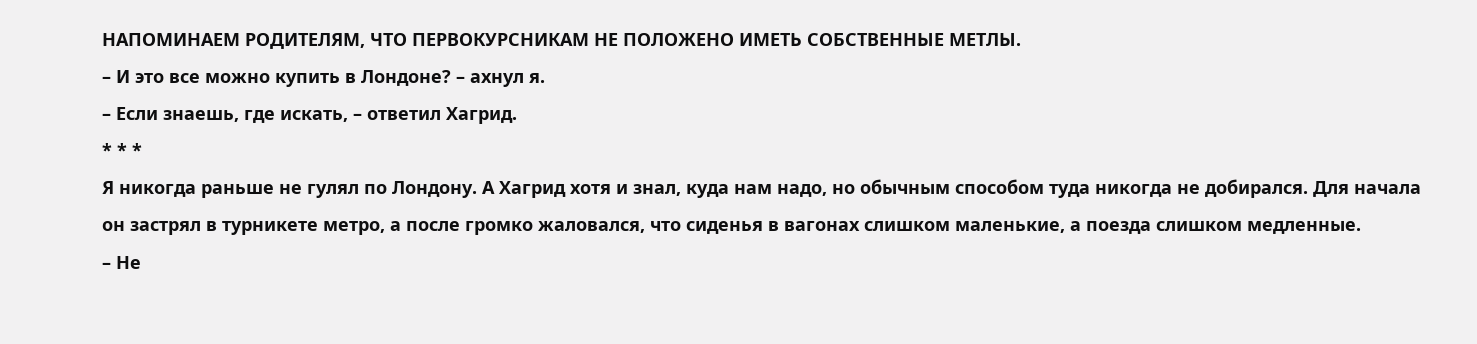НАПОМИНАЕМ РОДИТЕЛЯМ, ЧТО ПЕРВОКУРСНИКАМ НЕ ПОЛОЖЕНО ИМЕТЬ СОБСТВЕННЫЕ МЕТЛЫ.
– И это все можно купить в Лондоне? – ахнул я.
– Если знаешь, где искать, – ответил Хагрид.
* * *
Я никогда раньше не гулял по Лондону. А Хагрид хотя и знал, куда нам надо, но обычным способом туда никогда не добирался. Для начала он застрял в турникете метро, а после громко жаловался, что сиденья в вагонах слишком маленькие, а поезда слишком медленные.
– Не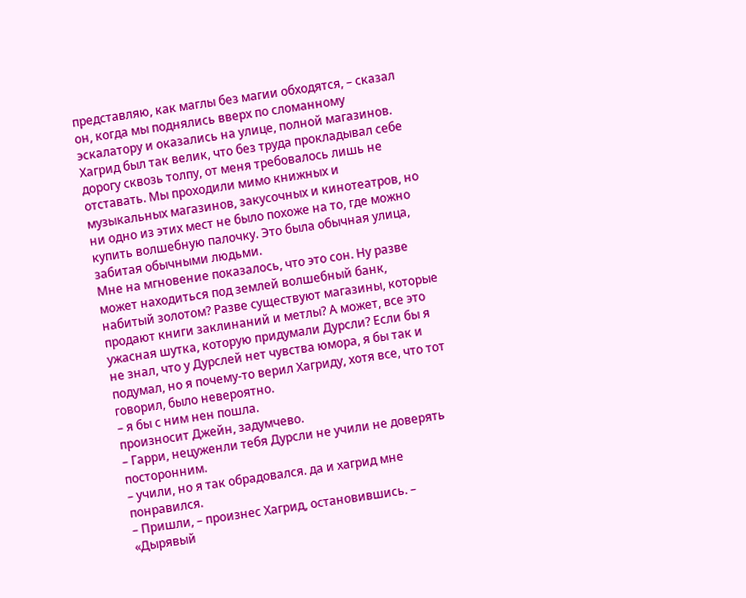представляю, как маглы без магии обходятся, – сказал он, когда мы поднялись вверх по сломанному эскалатору и оказались на улице, полной магазинов.
Хагрид был так велик, что без труда прокладывал себе дорогу сквозь толпу, от меня требовалось лишь не отставать. Мы проходили мимо книжных и музыкальных магазинов, закусочных и кинотеатров, но ни одно из этих мест не было похоже на то, где можно купить волшебную палочку. Это была обычная улица, забитая обычными людьми.
Мне на мгновение показалось, что это сон. Ну разве может находиться под землей волшебный банк, набитый золотом? Разве существуют магазины, которые продают книги заклинаний и метлы? А может, все это ужасная шутка, которую придумали Дурсли? Если бы я не знал, что у Дурслей нет чувства юмора, я бы так и подумал, но я почему-то верил Хагриду, хотя все, что тот говорил, было невероятно.
– я бы с ним нен пошла.
произносит Джейн, задумчево.
– Гарри, нецуженли тебя Дурсли не учили не доверять посторонним.
– учили, но я так обрадовался. да и хагрид мне понравился.
– Пришли, – произнес Хагрид, остановившись. – «Дырявый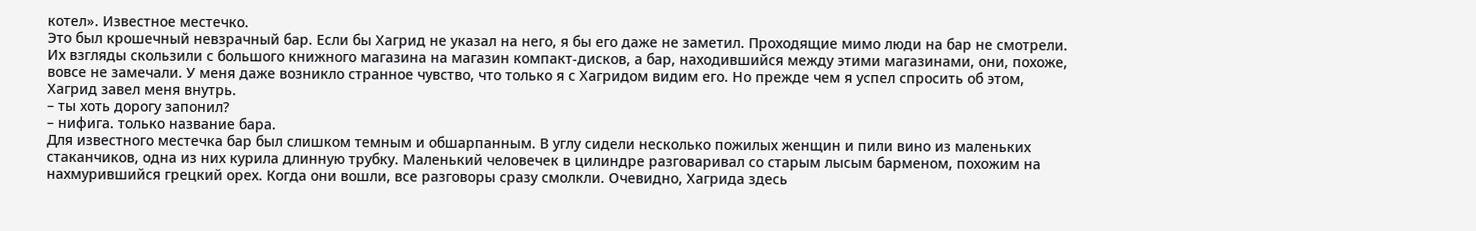котел». Известное местечко.
Это был крошечный невзрачный бар. Если бы Хагрид не указал на него, я бы его даже не заметил. Проходящие мимо люди на бар не смотрели. Их взгляды скользили с большого книжного магазина на магазин компакт-дисков, а бар, находившийся между этими магазинами, они, похоже, вовсе не замечали. У меня даже возникло странное чувство, что только я с Хагридом видим его. Но прежде чем я успел спросить об этом, Хагрид завел меня внутрь.
– ты хоть дорогу запонил?
– нифига. только название бара.
Для известного местечка бар был слишком темным и обшарпанным. В углу сидели несколько пожилых женщин и пили вино из маленьких стаканчиков, одна из них курила длинную трубку. Маленький человечек в цилиндре разговаривал со старым лысым барменом, похожим на нахмурившийся грецкий орех. Когда они вошли, все разговоры сразу смолкли. Очевидно, Хагрида здесь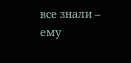все знали – ему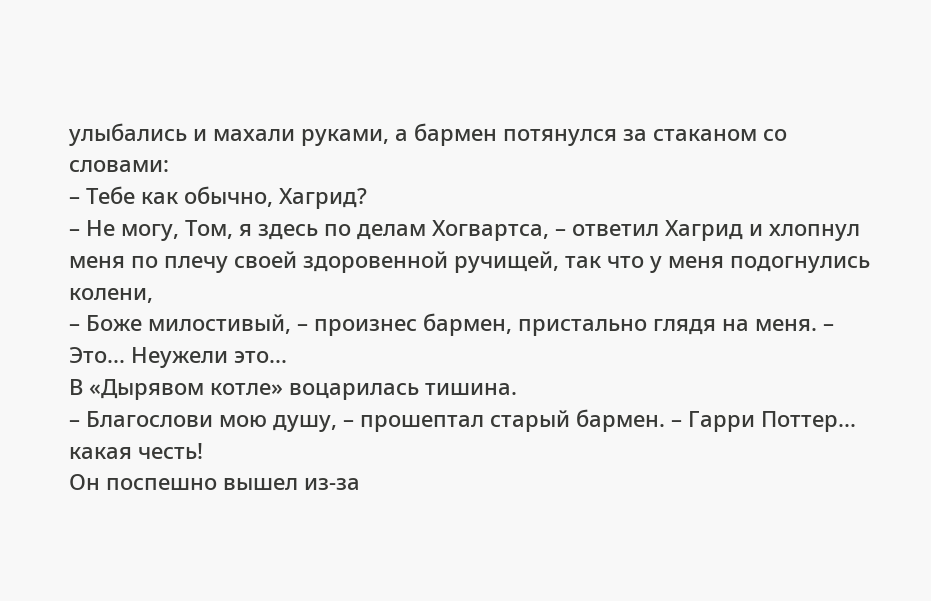улыбались и махали руками, а бармен потянулся за стаканом со словами:
– Тебе как обычно, Хагрид?
– Не могу, Том, я здесь по делам Хогвартса, – ответил Хагрид и хлопнул меня по плечу своей здоровенной ручищей, так что у меня подогнулись колени,
– Боже милостивый, – произнес бармен, пристально глядя на меня. – Это... Неужели это...
В «Дырявом котле» воцарилась тишина.
– Благослови мою душу, – прошептал старый бармен. – Гарри Поттер... какая честь!
Он поспешно вышел из-за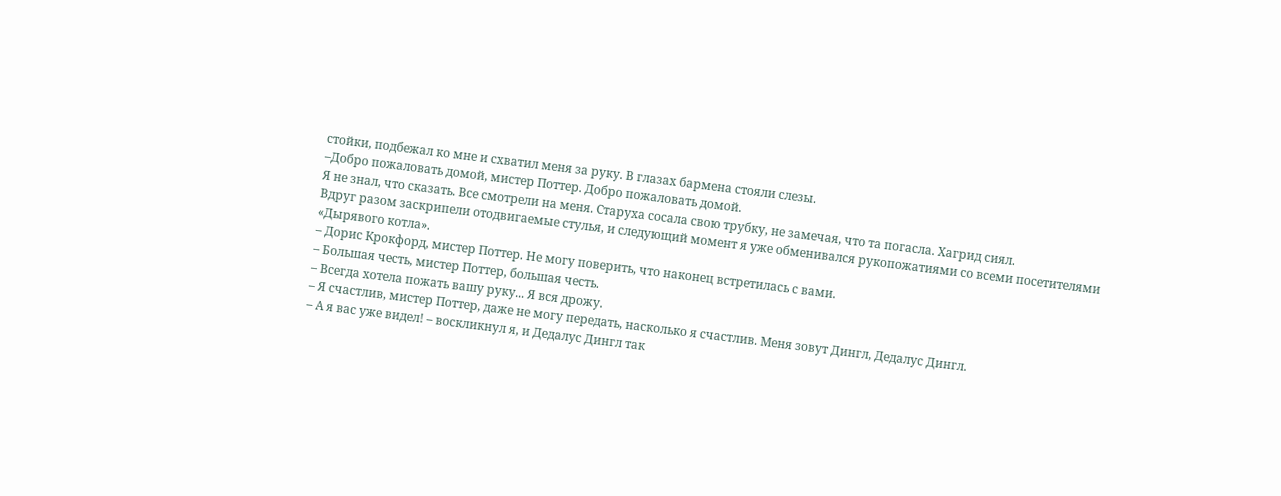стойки, подбежал ко мне и схватил меня за руку. В глазах бармена стояли слезы.
–Добро пожаловать домой, мистер Поттер. Добро пожаловать домой.
Я не знал, что сказать. Все смотрели на меня. Старуха сосала свою трубку, не замечая, что та погасла. Хагрид сиял.
Вдруг разом заскрипели отодвигаемые стулья, и следующий момент я уже обменивался рукопожатиями со всеми посетителями «Дырявого котла».
– Дорис Крокфорд, мистер Поттер. Не могу поверить, что наконец встретилась с вами.
– Большая честь, мистер Поттер, большая честь.
– Всегда хотела пожать вашу руку... Я вся дрожу.
– Я счастлив, мистер Поттер, даже не могу передать, насколько я счастлив. Меня зовут Дингл, Дедалус Дингл.
– А я вас уже видел! – воскликнул я, и Дедалус Дингл так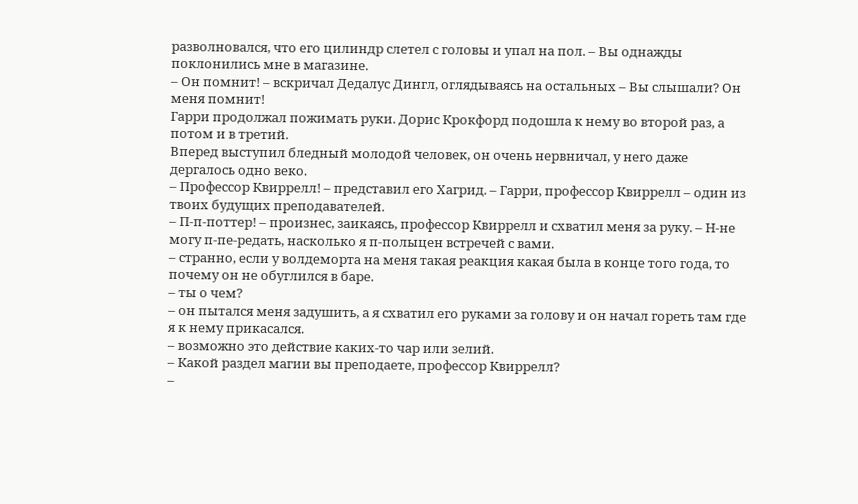разволновался, что его цилиндр слетел с головы и упал на пол. – Вы однажды поклонились мне в магазине.
– Он помнит! – вскричал Дедалус Дингл, оглядываясь на остальных – Вы слышали? Он меня помнит!
Гарри продолжал пожимать руки. Дорис Крокфорд подошла к нему во второй раз, а потом и в третий.
Вперед выступил бледный молодой человек, он очень нервничал, у него даже дергалось одно веко.
– Профессор Квиррелл! – представил его Хагрид. – Гарри, профессор Квиррелл – один из твоих будущих преподавателей.
– П-п-поттер! – произнес, заикаясь, профессор Квиррелл и схватил меня за руку. – Н-не могу п-пе-редать, насколько я п-полыцен встречей с вами.
– странно, если у волдеморта на меня такая реакция какая была в конце того года, то почему он не обуглился в баре.
– ты о чем?
– он пытался меня задушить, а я схватил его руками за голову и он начал гореть там где я к нему прикасался.
– возможно это действие каких-то чар или зелий.
– Какой раздел магии вы преподаете, профессор Квиррелл?
–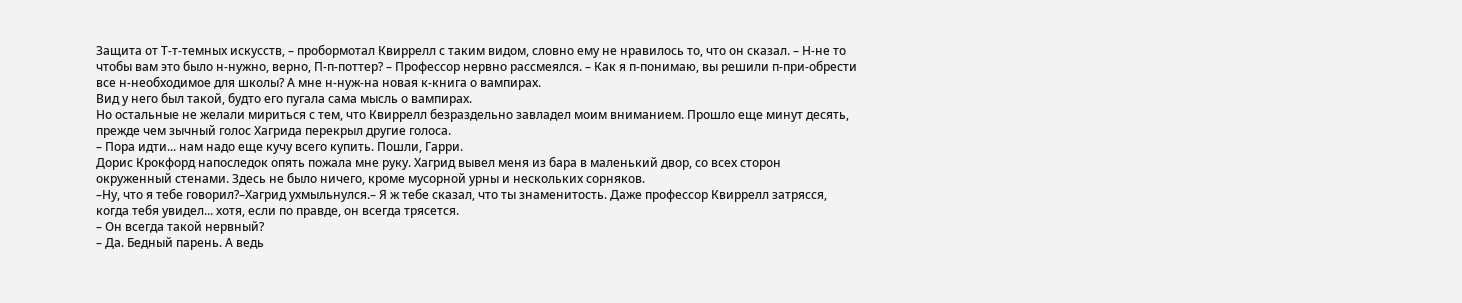Защита от Т-т-темных искусств, – пробормотал Квиррелл с таким видом, словно ему не нравилось то, что он сказал. – Н-не то чтобы вам это было н-нужно, верно, П-п-поттер? – Профессор нервно рассмеялся. – Как я п-понимаю, вы решили п-при-обрести все н-необходимое для школы? А мне н-нуж-на новая к-книга о вампирах.
Вид у него был такой, будто его пугала сама мысль о вампирах.
Но остальные не желали мириться с тем, что Квиррелл безраздельно завладел моим вниманием. Прошло еще минут десять, прежде чем зычный голос Хагрида перекрыл другие голоса.
– Пора идти... нам надо еще кучу всего купить. Пошли, Гарри.
Дорис Крокфорд напоследок опять пожала мне руку. Хагрид вывел меня из бара в маленький двор, со всех сторон окруженный стенами. Здесь не было ничего, кроме мусорной урны и нескольких сорняков.
–Ну, что я тебе говорил?–Хагрид ухмыльнулся.– Я ж тебе сказал, что ты знаменитость. Даже профессор Квиррелл затрясся, когда тебя увидел... хотя, если по правде, он всегда трясется.
– Он всегда такой нервный?
– Да. Бедный парень. А ведь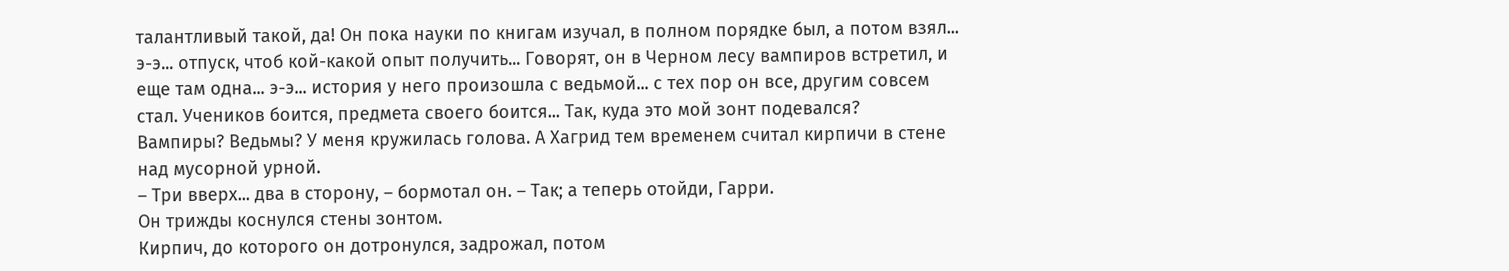талантливый такой, да! Он пока науки по книгам изучал, в полном порядке был, а потом взял... э-э... отпуск, чтоб кой-какой опыт получить... Говорят, он в Черном лесу вампиров встретил, и еще там одна... э-э... история у него произошла с ведьмой... с тех пор он все, другим совсем стал. Учеников боится, предмета своего боится... Так, куда это мой зонт подевался?
Вампиры? Ведьмы? У меня кружилась голова. А Хагрид тем временем считал кирпичи в стене над мусорной урной.
– Три вверх... два в сторону, – бормотал он. – Так; а теперь отойди, Гарри.
Он трижды коснулся стены зонтом.
Кирпич, до которого он дотронулся, задрожал, потом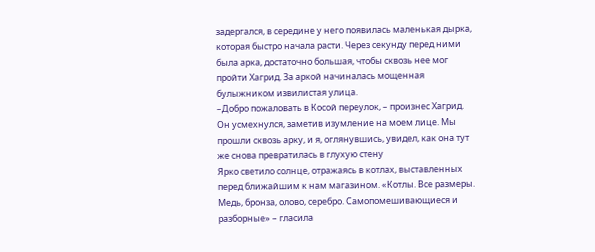задергался, в середине у него появилась маленькая дырка, которая быстро начала расти. Через секунду перед ними была арка, достаточно большая, чтобы сквозь нее мог пройти Хагрид. За аркой начиналась мощенная булыжником извилистая улица.
–Добро пожаловать в Косой переулок, – произнес Хагрид.
Он усмехнулся, заметив изумление на моем лице. Мы прошли сквозь арку, и я, оглянувшись, увидел, как она тут же снова превратилась в глухую стену
Ярко светило солнце, отражаясь в котлах, выставленных перед ближайшим к нам магазином. «Котлы. Все размеры. Медь, бронза, олово, серебро. Самопомешивающиеся и разборные» – гласила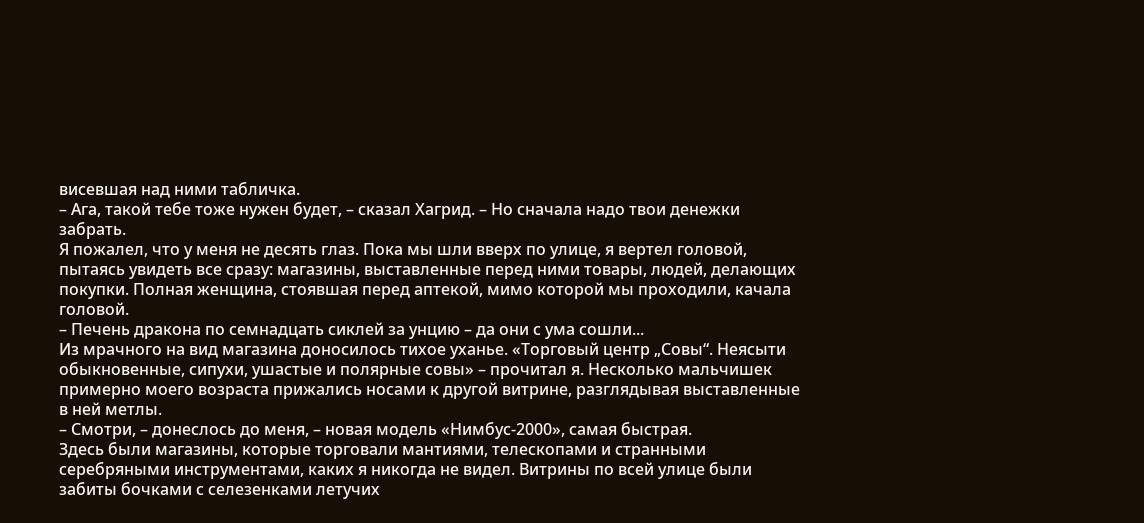висевшая над ними табличка.
– Ага, такой тебе тоже нужен будет, – сказал Хагрид. – Но сначала надо твои денежки забрать.
Я пожалел, что у меня не десять глаз. Пока мы шли вверх по улице, я вертел головой, пытаясь увидеть все сразу: магазины, выставленные перед ними товары, людей, делающих покупки. Полная женщина, стоявшая перед аптекой, мимо которой мы проходили, качала головой.
– Печень дракона по семнадцать сиклей за унцию – да они с ума сошли...
Из мрачного на вид магазина доносилось тихое уханье. «Торговый центр „Совы“. Неясыти обыкновенные, сипухи, ушастые и полярные совы» – прочитал я. Несколько мальчишек примерно моего возраста прижались носами к другой витрине, разглядывая выставленные в ней метлы.
– Смотри, – донеслось до меня, – новая модель «Нимбус-2000», самая быстрая.
Здесь были магазины, которые торговали мантиями, телескопами и странными серебряными инструментами, каких я никогда не видел. Витрины по всей улице были забиты бочками с селезенками летучих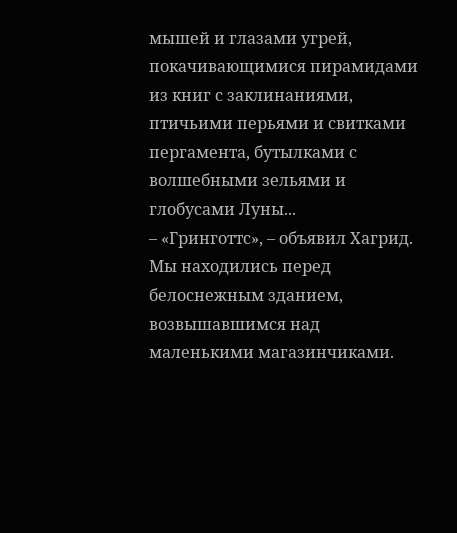мышей и глазами угрей, покачивающимися пирамидами из книг с заклинаниями, птичьими перьями и свитками пергамента, бутылками с волшебными зельями и глобусами Луны...
– «Гринготтс», – объявил Хагрид.
Мы находились перед белоснежным зданием, возвышавшимся над маленькими магазинчиками.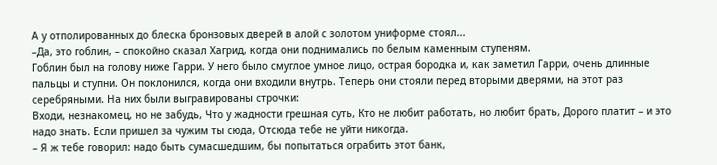А у отполированных до блеска бронзовых дверей в алой с золотом униформе стоял...
–Да, это гоблин, – спокойно сказал Хагрид, когда они поднимались по белым каменным ступеням.
Гоблин был на голову ниже Гарри. У него было смуглое умное лицо, острая бородка и, как заметил Гарри, очень длинные пальцы и ступни. Он поклонился, когда они входили внутрь. Теперь они стояли перед вторыми дверями, на этот раз серебряными. На них были выгравированы строчки:
Входи, незнакомец, но не забудь, Что у жадности грешная суть, Кто не любит работать, но любит брать, Дорого платит – и это надо знать. Если пришел за чужим ты сюда, Отсюда тебе не уйти никогда.
– Я ж тебе говорил: надо быть сумасшедшим, бы попытаться ограбить этот банк,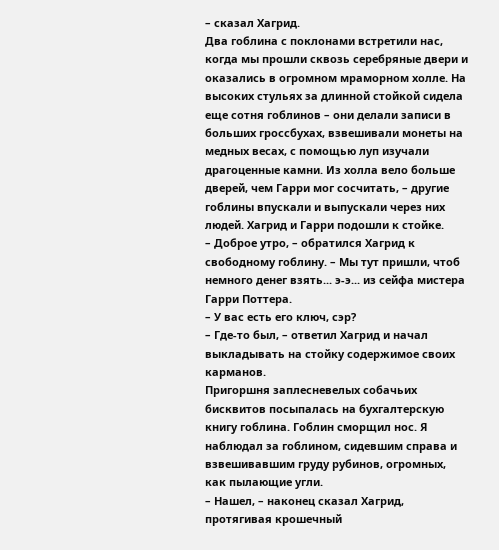– сказал Хагрид.
Два гоблина с поклонами встретили нас, когда мы прошли сквозь серебряные двери и оказались в огромном мраморном холле. На высоких стульях за длинной стойкой сидела еще сотня гоблинов – они делали записи в больших гроссбухах, взвешивали монеты на медных весах, с помощью луп изучали драгоценные камни. Из холла вело больше дверей, чем Гарри мог сосчитать, – другие гоблины впускали и выпускали через них людей. Хагрид и Гарри подошли к стойке.
– Доброе утро, – обратился Хагрид к свободному гоблину. – Мы тут пришли, чтоб немного денег взять... э-э... из сейфа мистера Гарри Поттера.
– У вас есть его ключ, сэр?
– Где-то был, – ответил Хагрид и начал выкладывать на стойку содержимое своих карманов.
Пригоршня заплесневелых собачьих бисквитов посыпалась на бухгалтерскую книгу гоблина. Гоблин сморщил нос. Я наблюдал за гоблином, сидевшим справа и взвешивавшим груду рубинов, огромных, как пылающие угли.
– Нашел, – наконец сказал Хагрид, протягивая крошечный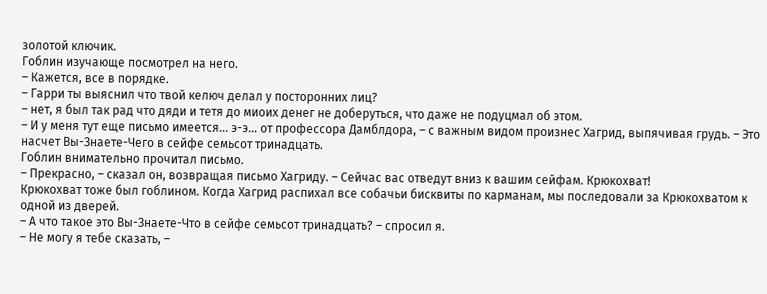золотой ключик.
Гоблин изучающе посмотрел на него.
– Кажется, все в порядке.
– Гарри ты выяснил что твой келюч делал у посторонних лиц?
– нет, я был так рад что дяди и тетя до миоих денег не доберуться, что даже не подуцмал об этом.
– И у меня тут еще письмо имеется... э-э... от профессора Дамблдора, – с важным видом произнес Хагрид, выпячивая грудь. – Это насчет Вы-Знаете-Чего в сейфе семьсот тринадцать.
Гоблин внимательно прочитал письмо.
– Прекрасно, – сказал он, возвращая письмо Хагриду. – Сейчас вас отведут вниз к вашим сейфам. Крюкохват!
Крюкохват тоже был гоблином. Когда Хагрид распихал все собачьи бисквиты по карманам, мы последовали за Крюкохватом к одной из дверей.
– А что такое это Вы-Знаете-Что в сейфе семьсот тринадцать? – спросил я.
– Не могу я тебе сказать, –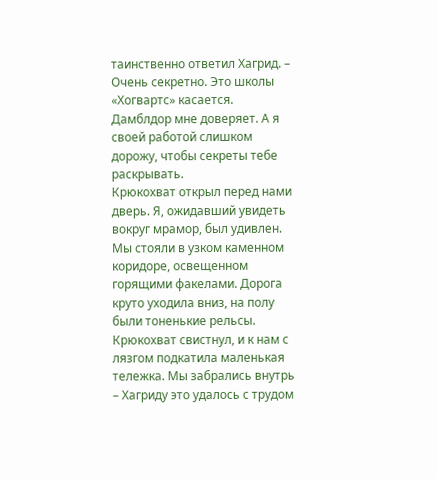таинственно ответил Хагрид. – Очень секретно. Это школы «Хогвартс» касается. Дамблдор мне доверяет. А я своей работой слишком дорожу, чтобы секреты тебе раскрывать.
Крюкохват открыл перед нами дверь. Я, ожидавший увидеть вокруг мрамор, был удивлен. Мы стояли в узком каменном коридоре, освещенном горящими факелами. Дорога круто уходила вниз, на полу были тоненькие рельсы. Крюкохват свистнул, и к нам с лязгом подкатила маленькая тележка. Мы забрались внутрь – Хагриду это удалось с трудом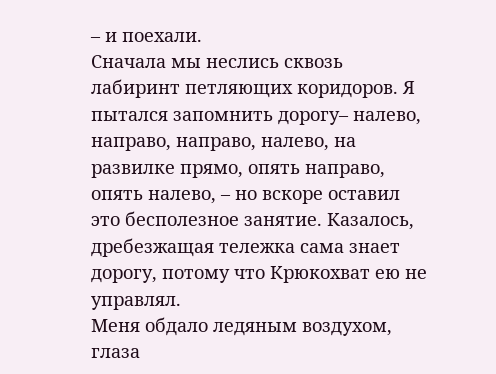– и поехали.
Сначала мы неслись сквозь лабиринт петляющих коридоров. Я пытался запомнить дорогу– налево, направо, направо, налево, на развилке прямо, опять направо, опять налево, – но вскоре оставил это бесполезное занятие. Казалось, дребезжащая тележка сама знает дорогу, потому что Крюкохват ею не управлял.
Меня обдало ледяным воздухом, глаза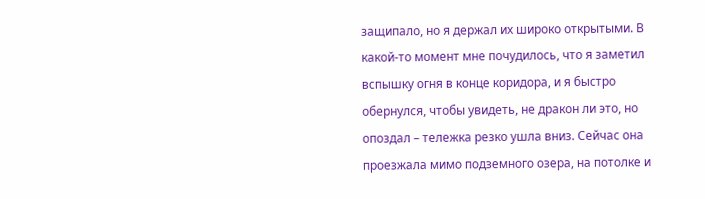защипало, но я держал их широко открытыми. В какой-то момент мне почудилось, что я заметил вспышку огня в конце коридора, и я быстро обернулся, чтобы увидеть, не дракон ли это, но опоздал – тележка резко ушла вниз. Сейчас она проезжала мимо подземного озера, на потолке и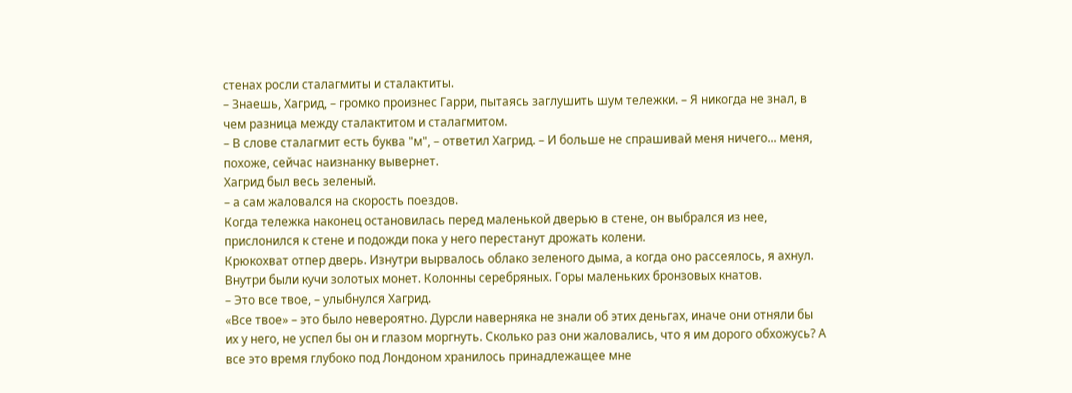стенах росли сталагмиты и сталактиты.
– Знаешь, Хагрид, – громко произнес Гарри, пытаясь заглушить шум тележки. – Я никогда не знал, в чем разница между сталактитом и сталагмитом.
– В слове сталагмит есть буква "м", – ответил Хагрид. – И больше не спрашивай меня ничего... меня, похоже, сейчас наизнанку вывернет.
Хагрид был весь зеленый.
– а сам жаловался на скорость поездов.
Когда тележка наконец остановилась перед маленькой дверью в стене, он выбрался из нее, прислонился к стене и подожди пока у него перестанут дрожать колени.
Крюкохват отпер дверь. Изнутри вырвалось облако зеленого дыма, а когда оно рассеялось, я ахнул. Внутри были кучи золотых монет. Колонны серебряных. Горы маленьких бронзовых кнатов.
– Это все твое, – улыбнулся Хагрид.
«Все твое» – это было невероятно. Дурсли наверняка не знали об этих деньгах, иначе они отняли бы их у него, не успел бы он и глазом моргнуть. Сколько раз они жаловались, что я им дорого обхожусь? А все это время глубоко под Лондоном хранилось принадлежащее мне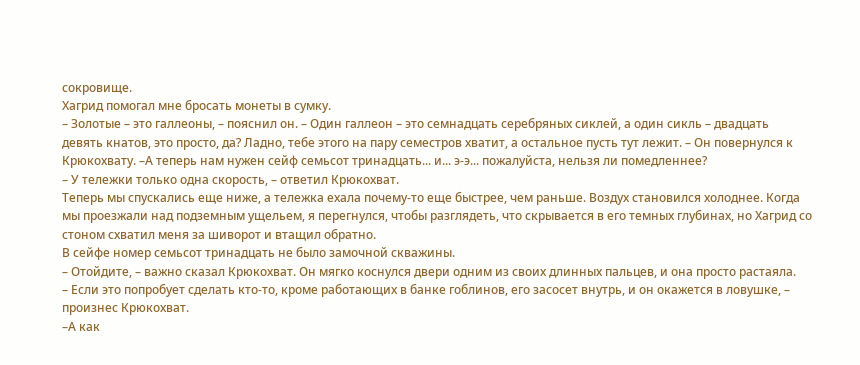сокровище.
Хагрид помогал мне бросать монеты в сумку.
– Золотые – это галлеоны, – пояснил он. – Один галлеон – это семнадцать серебряных сиклей, а один сикль – двадцать девять кнатов, это просто, да? Ладно, тебе этого на пару семестров хватит, а остальное пусть тут лежит. – Он повернулся к Крюкохвату. –А теперь нам нужен сейф семьсот тринадцать... и... э-э... пожалуйста, нельзя ли помедленнее?
– У тележки только одна скорость, – ответил Крюкохват.
Теперь мы спускались еще ниже, а тележка ехала почему-то еще быстрее, чем раньше. Воздух становился холоднее. Когда мы проезжали над подземным ущельем, я перегнулся, чтобы разглядеть, что скрывается в его темных глубинах, но Хагрид со стоном схватил меня за шиворот и втащил обратно.
В сейфе номер семьсот тринадцать не было замочной скважины.
– Отойдите, – важно сказал Крюкохват. Он мягко коснулся двери одним из своих длинных пальцев, и она просто растаяла.
– Если это попробует сделать кто-то, кроме работающих в банке гоблинов, его засосет внутрь, и он окажется в ловушке, – произнес Крюкохват.
–А как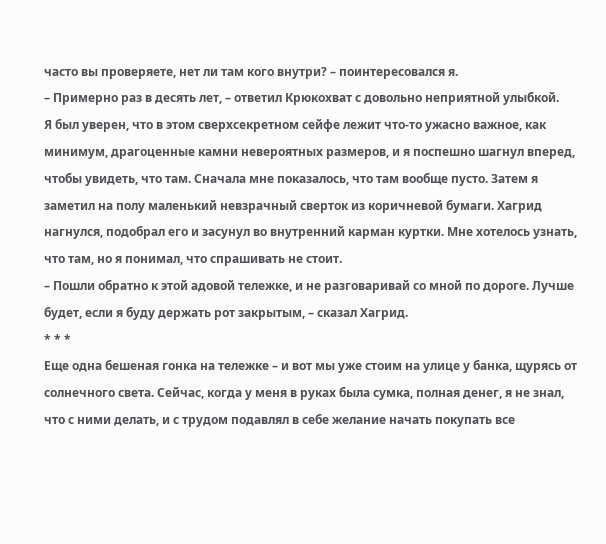часто вы проверяете, нет ли там кого внутри? – поинтересовался я.
– Примерно раз в десять лет, – ответил Крюкохват с довольно неприятной улыбкой.
Я был уверен, что в этом сверхсекретном сейфе лежит что-то ужасно важное, как минимум, драгоценные камни невероятных размеров, и я поспешно шагнул вперед, чтобы увидеть, что там. Сначала мне показалось, что там вообще пусто. Затем я заметил на полу маленький невзрачный сверток из коричневой бумаги. Хагрид нагнулся, подобрал его и засунул во внутренний карман куртки. Мне хотелось узнать, что там, но я понимал, что спрашивать не стоит.
– Пошли обратно к этой адовой тележке, и не разговаривай со мной по дороге. Лучше будет, если я буду держать рот закрытым, – сказал Хагрид.
* * *
Еще одна бешеная гонка на тележке – и вот мы уже стоим на улице у банка, щурясь от солнечного света. Сейчас, когда у меня в руках была сумка, полная денег, я не знал, что с ними делать, и с трудом подавлял в себе желание начать покупать все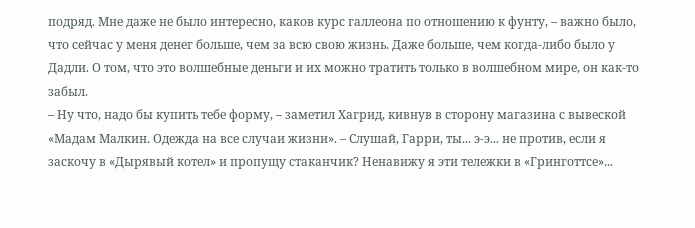подряд. Мне даже не было интересно, каков курс галлеона по отношению к фунту, – важно было, что сейчас у меня денег больше, чем за всю свою жизнь. Даже больше, чем когда-либо было у Дадли. О том, что это волшебные деньги и их можно тратить только в волшебном мире, он как-то забыл.
– Ну что, надо бы купить тебе форму, – заметил Хагрид, кивнув в сторону магазина с вывеской «Мадам Малкин. Одежда на все случаи жизни». – Слушай, Гарри, ты... э-э... не против, если я заскочу в «Дырявый котел» и пропущу стаканчик? Ненавижу я эти тележки в «Гринготтсе»...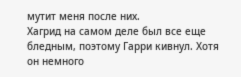мутит меня после них.
Хагрид на самом деле был все еще бледным, поэтому Гарри кивнул. Хотя он немного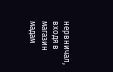нервничал, входя в магазин мадам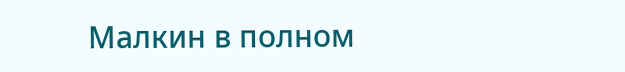Малкин в полном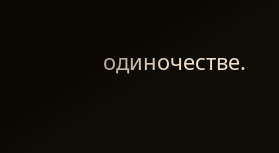одиночестве.